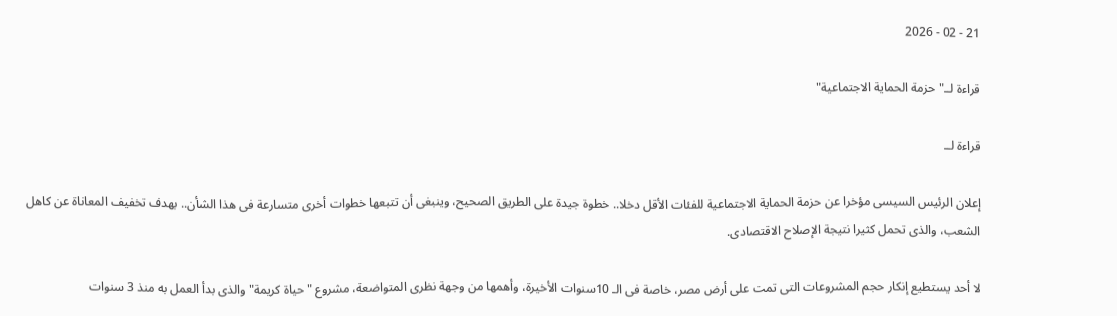21 - 02 - 2026

قراءة لــ"حزمة الحماية الاجتماعية"

قراءة لــ

إعلان الرئيس السيسى مؤخرا عن حزمة الحماية الاجتماعية للفئات الأقل دخلا.. خطوة جيدة على الطريق الصحيح، وينبغى أن تتبعها خطوات أخرى متسارعة فى هذا الشأن.. بهدف تخفيف المعاناة عن كاهل الشعب، والذى تحمل كثيرا نتيجة الإصلاح الاقتصادى.

لا أحد يستطيع إنكار حجم المشروعات التى تمت على أرض مصر، خاصة فى الـ 10سنوات الأخيرة، وأهمها من وجهة نظرى المتواضعة، مشروع "حياة كريمة" والذى بدأ العمل به منذ 3 سنوات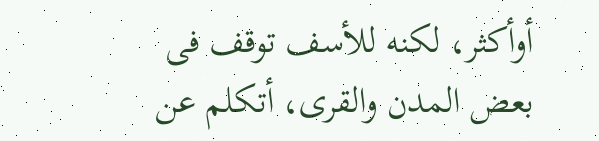أوأكثر، لكنه للأسف توقف فى بعض المدن والقرى، أتكلم عن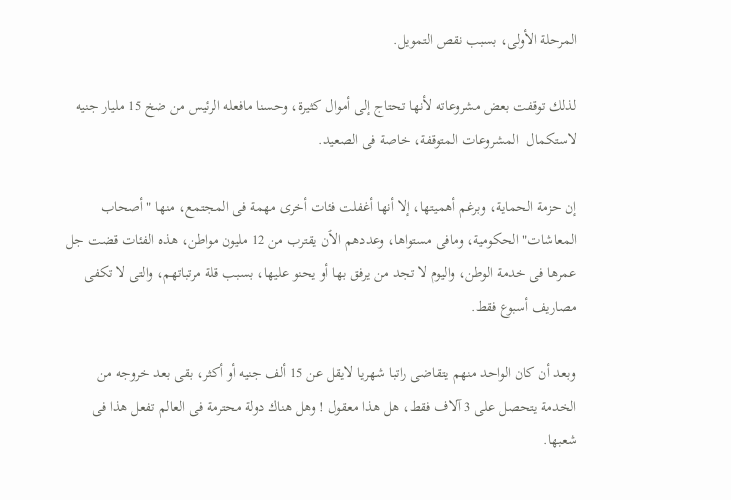المرحلة الأولى، بسبب نقص التمويل.

لذلك توقفت بعض مشروعاته لأنها تحتاج إلى أموال كثيرة، وحسنا مافعله الرئيس من ضخ 15 مليار جنيه لاستكمال  المشروعات المتوقفة، خاصة فى الصعيد.

إن حزمة الحماية، وبرغم أهميتها، إلا أنها أغفلت فئات أخرى مهمة فى المجتمع، منها "أصحاب المعاشات" الحكومية، ومافى مستواها، وعددهم الٱن يقترب من 12 مليون مواطن، هذه الفئات قضت جل عمرها فى خدمة الوطن، واليوم لا تجد من يرفق بها أو يحنو عليها، بسبب قلة مرتباتهم، والتى لا تكفى مصاريف أسبوع فقط.

وبعد أن كان الواحد منهم يتقاضى راتبا شهريا لايقل عن 15 ألف جنيه أو أكثر، بقى بعد خروجه من الخدمة يتحصل على 3 آلاف فقط، هل هذا معقول ! وهل هناك دولة محترمة فى العالم تفعل هذا فى شعبها.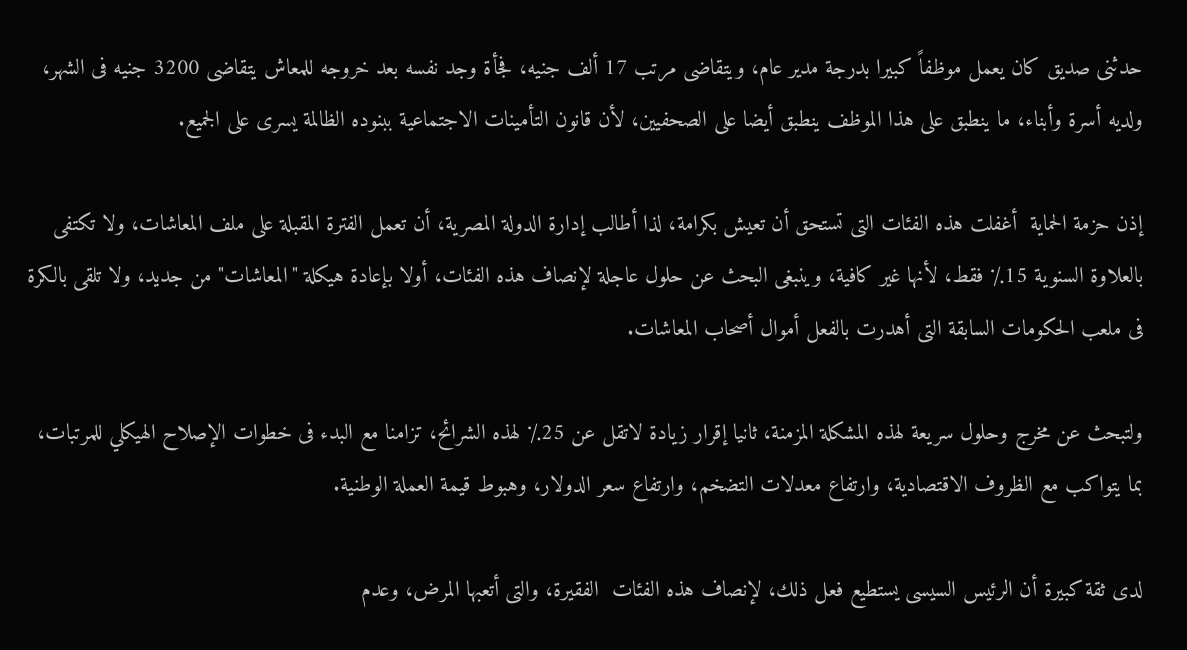حدثنى صديق كان يعمل موظفاً كبيرا بدرجة مدير عام، ويتقاضى مرتب 17 ألف جنيه، فجأة وجد نفسه بعد خروجه للمعاش يتقاضى 3200 جنيه فى الشهر، ولديه أسرة وأبناء، ما ينطبق على هذا الموظف ينطبق أيضا على الصحفيين، لأن قانون التأمينات الاجتماعية ببنوده الظالمة يسرى على الجميع.

إذن حزمة الحماية  أغفلت هذه الفئات التى تستحق أن تعيش بكرامة، لذا أطالب إدارة الدولة المصرية، أن تعمل الفترة المقبلة على ملف المعاشات، ولا تكتفى بالعلاوة السنوية 15٪ فقط، لأنها غير كافية، وينبغى البحث عن حلول عاجلة لإنصاف هذه الفئات، أولا بإعادة هيكلة "المعاشات" من جديد، ولا تلقى بالكرة فى ملعب الحكومات السابقة التى أهدرت بالفعل أموال أصحاب المعاشات.

ولتبحث عن مخرج وحلول سريعة لهذه المشكلة المزمنة، ثانيا إقرار زيادة لاتقل عن 25٪ لهذه الشرائح، تزامنا مع البدء فى خطوات الإصلاح الهيكلي للمرتبات، بما يتواكب مع الظروف الاقتصادية، وارتفاع معدلات التضخم، وارتفاع سعر الدولار، وهبوط قيمة العملة الوطنية.

لدى ثقة كبيرة أن الرئيس السيسى يستطيع فعل ذلك، لإنصاف هذه الفئات  الفقيرة، والتى أتعبها المرض، وعدم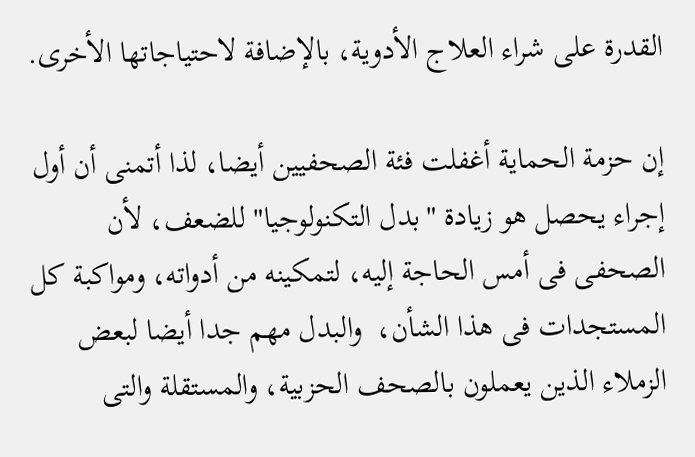القدرة على شراء العلاج الأدوية، بالإضافة لاحتياجاتها الأخرى.

إن حزمة الحماية أغفلت فئة الصحفيين أيضا، لذا أتمنى أن أول إجراء يحصل هو زيادة "بدل التكنولوجيا" للضعف، لأن الصحفى فى أمس الحاجة إليه، لتمكينه من أدواته، ومواكبة كل المستجدات فى هذا الشأن،  والبدل مهم جدا أيضا لبعض الزملاء الذين يعملون بالصحف الحزبية، والمستقلة والتى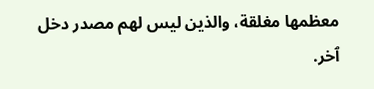معظمها مغلقة، والذين ليس لهم مصدر دخل ٱخر.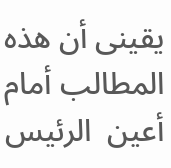يقينى أن هذه المطالب أمام أعين  الرئيس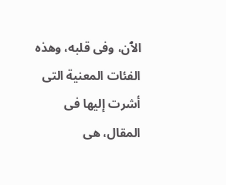الٱن، وفى قلبه، وهذه الفئات المعنية التى أشرت إليها فى المقال، هى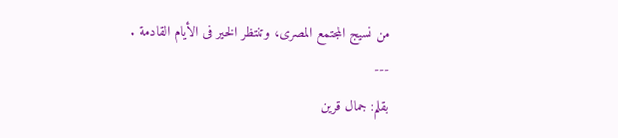من نسيج المجتمع المصرى، وتنتظر الخير فى الأيام القادمة .
---
بقلم: جمال قرين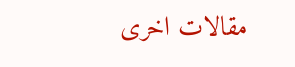مقالات اخرى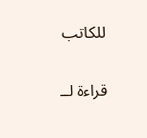للكاتب

قراءة لــ